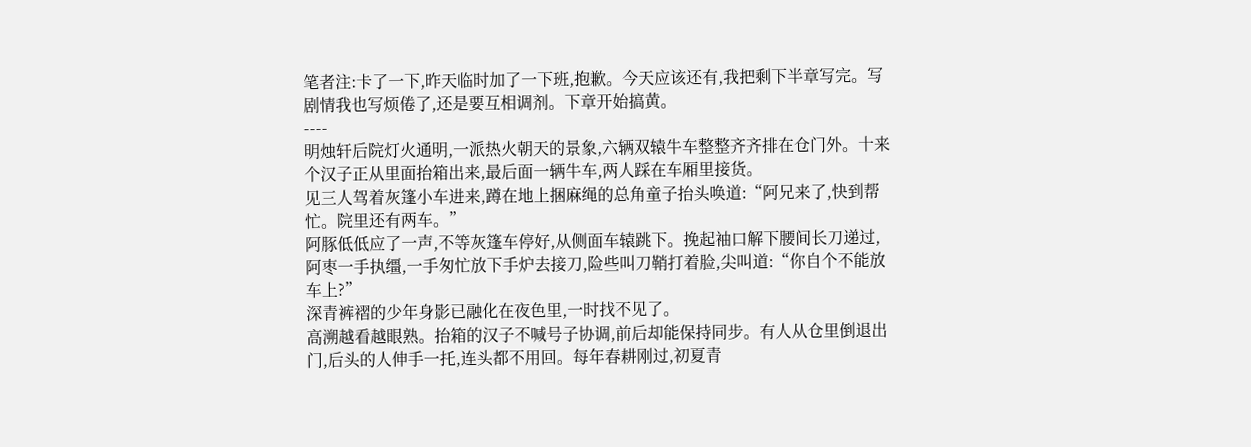笔者注:卡了一下,昨天临时加了一下班,抱歉。今天应该还有,我把剩下半章写完。写剧情我也写烦倦了,还是要互相调剂。下章开始搞黄。
----
明烛轩后院灯火通明,一派热火朝天的景象,六辆双辕牛车整整齐齐排在仓门外。十来个汉子正从里面抬箱出来,最后面一辆牛车,两人踩在车厢里接货。
见三人驾着灰篷小车进来,蹲在地上捆麻绳的总角童子抬头唤道:“阿兄来了,快到帮忙。院里还有两车。”
阿豚低低应了一声,不等灰篷车停好,从侧面车辕跳下。挽起袖口解下腰间长刀递过,阿枣一手执缰,一手匆忙放下手炉去接刀,险些叫刀鞘打着脸,尖叫道:“你自个不能放车上?”
深青裤褶的少年身影已融化在夜色里,一时找不见了。
高溯越看越眼熟。抬箱的汉子不喊号子协调,前后却能保持同步。有人从仓里倒退出门,后头的人伸手一托,连头都不用回。每年春耕刚过,初夏青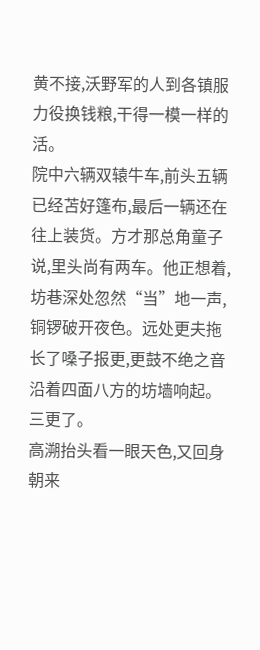黄不接,沃野军的人到各镇服力役换钱粮,干得一模一样的活。
院中六辆双辕牛车,前头五辆已经苫好篷布,最后一辆还在往上装货。方才那总角童子说,里头尚有两车。他正想着,坊巷深处忽然“当”地一声,铜锣破开夜色。远处更夫拖长了嗓子报更,更鼓不绝之音沿着四面八方的坊墙响起。
三更了。
高溯抬头看一眼天色,又回身朝来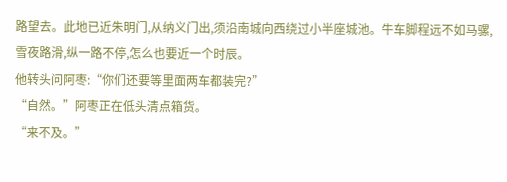路望去。此地已近朱明门,从纳义门出,须沿南城向西绕过小半座城池。牛车脚程远不如马骡,雪夜路滑,纵一路不停,怎么也要近一个时辰。
他转头问阿枣:“你们还要等里面两车都装完?”
“自然。”阿枣正在低头清点箱货。
“来不及。”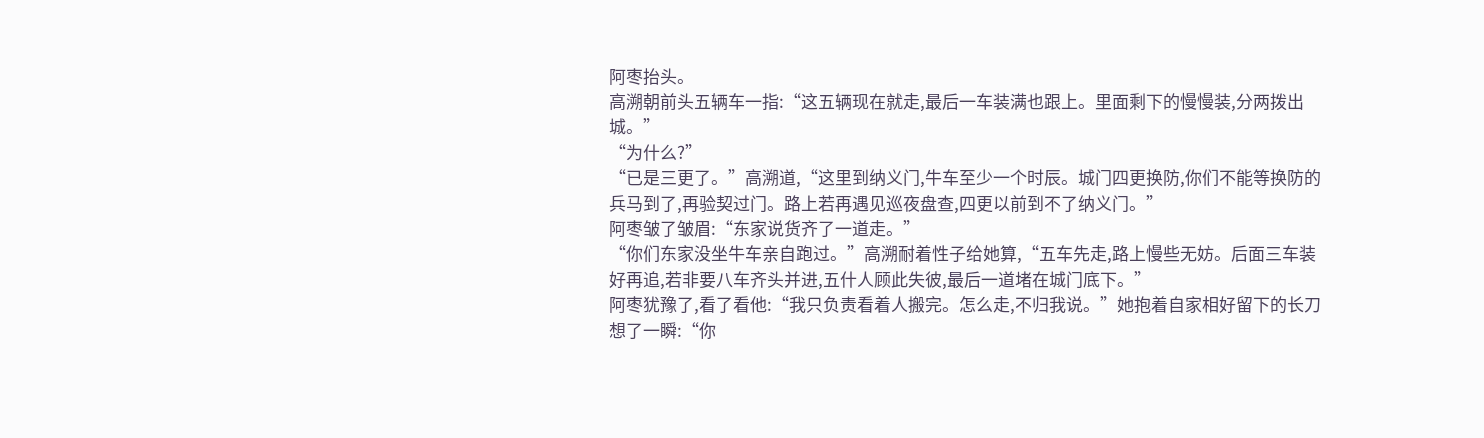阿枣抬头。
高溯朝前头五辆车一指:“这五辆现在就走,最后一车装满也跟上。里面剩下的慢慢装,分两拨出城。”
“为什么?”
“已是三更了。”高溯道,“这里到纳义门,牛车至少一个时辰。城门四更换防,你们不能等换防的兵马到了,再验契过门。路上若再遇见巡夜盘查,四更以前到不了纳义门。”
阿枣皱了皱眉:“东家说货齐了一道走。”
“你们东家没坐牛车亲自跑过。”高溯耐着性子给她算,“五车先走,路上慢些无妨。后面三车装好再追,若非要八车齐头并进,五什人顾此失彼,最后一道堵在城门底下。”
阿枣犹豫了,看了看他:“我只负责看着人搬完。怎么走,不归我说。”她抱着自家相好留下的长刀想了一瞬:“你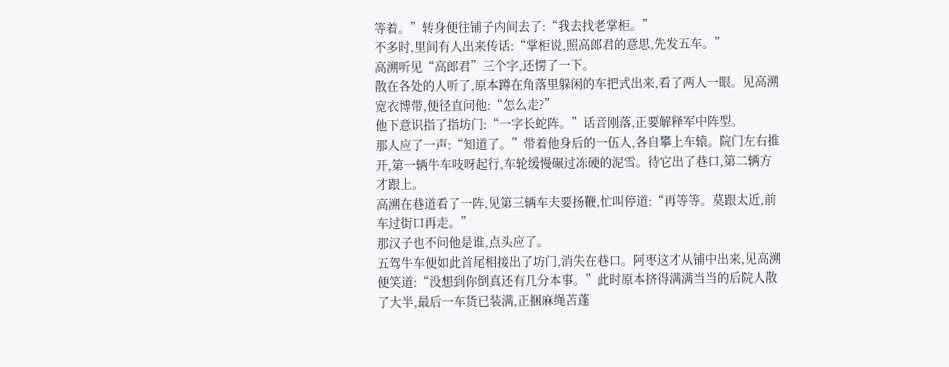等着。”转身便往铺子内间去了:“我去找老掌柜。”
不多时,里间有人出来传话:“掌柜说,照高郎君的意思,先发五车。”
高溯听见“高郎君”三个字,还愣了一下。
散在各处的人听了,原本蹲在角落里躲闲的车把式出来,看了两人一眼。见高溯宽衣博带,便径直问他:“怎么走?”
他下意识指了指坊门:“一字长蛇阵。”话音刚落,正要解释军中阵型。
那人应了一声:“知道了。”带着他身后的一伍人,各自攀上车辕。院门左右推开,第一辆牛车吱呀起行,车轮缓慢碾过冻硬的泥雪。待它出了巷口,第二辆方才跟上。
高溯在巷道看了一阵,见第三辆车夫要扬鞭,忙叫停道:“再等等。莫跟太近,前车过街口再走。”
那汉子也不问他是谁,点头应了。
五驾牛车便如此首尾相接出了坊门,消失在巷口。阿枣这才从铺中出来,见高溯便笑道:“没想到你倒真还有几分本事。”此时原本挤得满满当当的后院人散了大半,最后一车货已装满,正捆麻绳苫蓬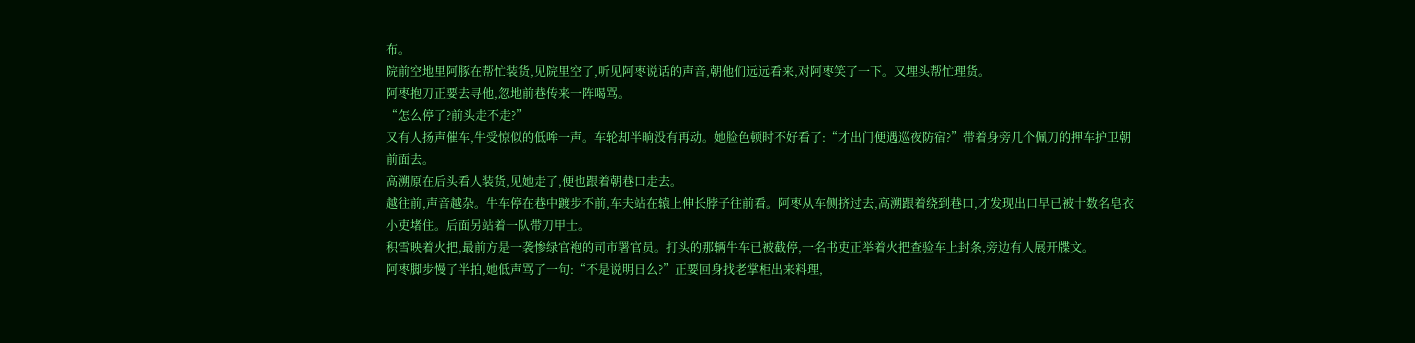布。
院前空地里阿豚在帮忙装货,见院里空了,听见阿枣说话的声音,朝他们远远看来,对阿枣笑了一下。又埋头帮忙理货。
阿枣抱刀正要去寻他,忽地前巷传来一阵喝骂。
“怎么停了?前头走不走?”
又有人扬声催车,牛受惊似的低哞一声。车轮却半晌没有再动。她脸色顿时不好看了:“才出门便遇巡夜防宿?”带着身旁几个佩刀的押车护卫朝前面去。
高溯原在后头看人装货,见她走了,便也跟着朝巷口走去。
越往前,声音越杂。牛车停在巷中踱步不前,车夫站在辕上伸长脖子往前看。阿枣从车侧挤过去,高溯跟着绕到巷口,才发现出口早已被十数名皂衣小吏堵住。后面另站着一队带刀甲士。
积雪映着火把,最前方是一袭惨绿官袍的司市署官员。打头的那辆牛车已被截停,一名书吏正举着火把查验车上封条,旁边有人展开牒文。
阿枣脚步慢了半拍,她低声骂了一句:“不是说明日么?”正要回身找老掌柜出来料理,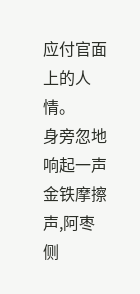应付官面上的人情。
身旁忽地响起一声金铁摩擦声,阿枣侧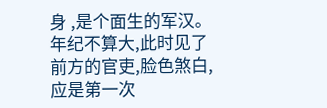身 ,是个面生的军汉。年纪不算大,此时见了前方的官吏,脸色煞白,应是第一次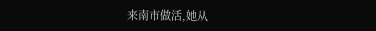来南市做活,她从